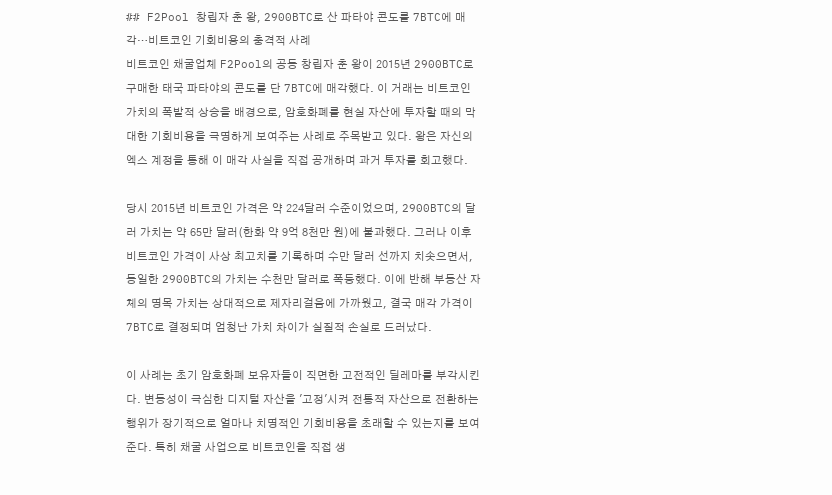## F2Pool 창립자 춘 왕, 2900BTC로 산 파타야 콘도를 7BTC에 매각…비트코인 기회비용의 충격적 사례
비트코인 채굴업체 F2Pool의 공동 창립자 춘 왕이 2015년 2900BTC로 구매한 태국 파타야의 콘도를 단 7BTC에 매각했다. 이 거래는 비트코인 가치의 폭발적 상승을 배경으로, 암호화폐를 현실 자산에 투자할 때의 막대한 기회비용을 극명하게 보여주는 사례로 주목받고 있다. 왕은 자신의 엑스 계정을 통해 이 매각 사실을 직접 공개하며 과거 투자를 회고했다.

당시 2015년 비트코인 가격은 약 224달러 수준이었으며, 2900BTC의 달러 가치는 약 65만 달러(한화 약 9억 8천만 원)에 불과했다. 그러나 이후 비트코인 가격이 사상 최고치를 기록하며 수만 달러 선까지 치솟으면서, 동일한 2900BTC의 가치는 수천만 달러로 폭등했다. 이에 반해 부동산 자체의 명목 가치는 상대적으로 제자리걸음에 가까웠고, 결국 매각 가격이 7BTC로 결정되며 엄청난 가치 차이가 실질적 손실로 드러났다.

이 사례는 초기 암호화폐 보유자들이 직면한 고전적인 딜레마를 부각시킨다. 변동성이 극심한 디지털 자산을 '고정'시켜 전통적 자산으로 전환하는 행위가 장기적으로 얼마나 치명적인 기회비용을 초래할 수 있는지를 보여준다. 특히 채굴 사업으로 비트코인을 직접 생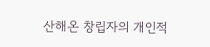산해온 창립자의 개인적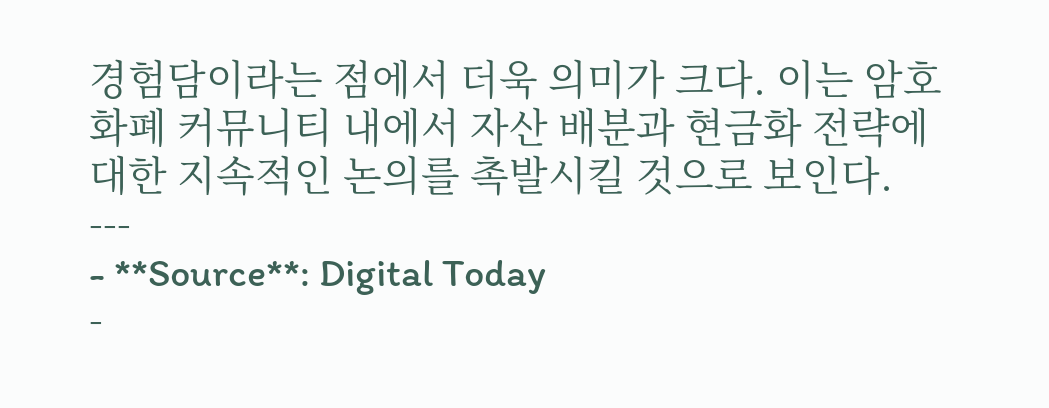경험담이라는 점에서 더욱 의미가 크다. 이는 암호화폐 커뮤니티 내에서 자산 배분과 현금화 전략에 대한 지속적인 논의를 촉발시킬 것으로 보인다.
---
- **Source**: Digital Today
-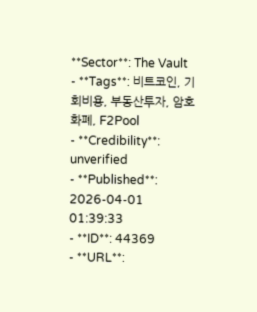**Sector**: The Vault
- **Tags**: 비트코인, 기회비용, 부동산투자, 암호화폐, F2Pool
- **Credibility**: unverified
- **Published**: 2026-04-01 01:39:33
- **ID**: 44369
- **URL**: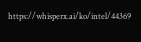https://whisperx.ai/ko/intel/44369